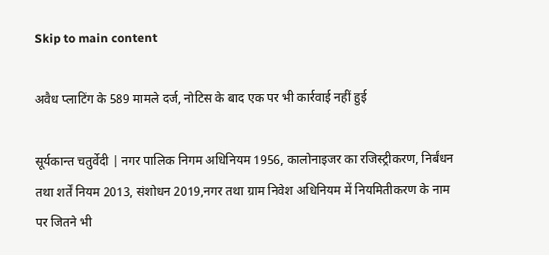Skip to main content

अवैध प्लाटिंग के 589 मामले दर्ज, नोटिस के बाद एक पर भी कार्रवाई नहीं हुई

सूर्यकान्त चतुर्वेदी | नगर पालिक निगम अधिनियम 1956, कालोनाइजर का रजिस्ट्रीकरण, निर्बंधन तथा शर्तें नियम 2013, संशोधन 2019,नगर तथा ग्राम निवेश अधिनियम में नियमितीकरण के नाम पर जितने भी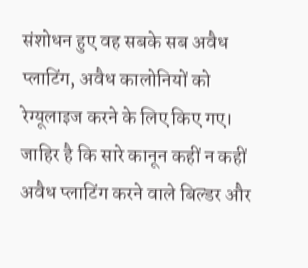संशोधन हुए वह सबके सब अवैध प्लाटिंग, अवैध कालोनियों को रेग्यूलाइज करने के लिए किए गए। जाहिर है कि सारे कानून कहीं न कहीं अवैध प्लाटिंग करने वाले बिल्डर और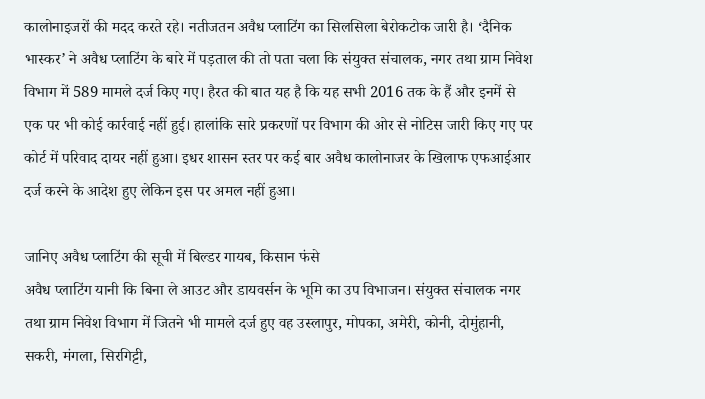कालोनाइजरों की मदद करते रहे। नतीजतन अवैध प्लाटिंग का सिलसिला बेरोकटोक जारी है। ‘दैनिक भास्कर’ ने अवैध प्लाटिंग के बारे में पड़ताल की तो पता चला कि संयुक्त संचालक, नगर तथा ग्राम निवेश विभाग में 589 मामले दर्ज किए गए। हैरत की बात यह है कि यह सभी 2016 तक के हैं और इनमें से एक पर भी कोई कार्रवाई नहीं हुई। हालांकि सारे प्रकरणों पर विभाग की ओर से नोटिस जारी किए गए पर कोर्ट में परिवाद दायर नहीं हुआ। इधर शासन स्तर पर कई बार अवैध कालोनाजर के खिलाफ एफआईआर दर्ज करने के आदेश हुए लेकिन इस पर अमल नहीं हुआ।

जानिए अवैध प्लाटिंग की सूची में बिल्डर गायब, किसान फंसे
अवैध प्लाटिंग यानी कि बिना ले आउट और डायवर्सन के भूमि का उप विभाजन। संयुक्त संचालक नगर तथा ग्राम निवेश विभाग में जितने भी मामले दर्ज हुए वह उस्लापुर, मोपका, अमेरी, कोनी, दोमुंहानी, सकरी, मंगला, सिरगिट्टी,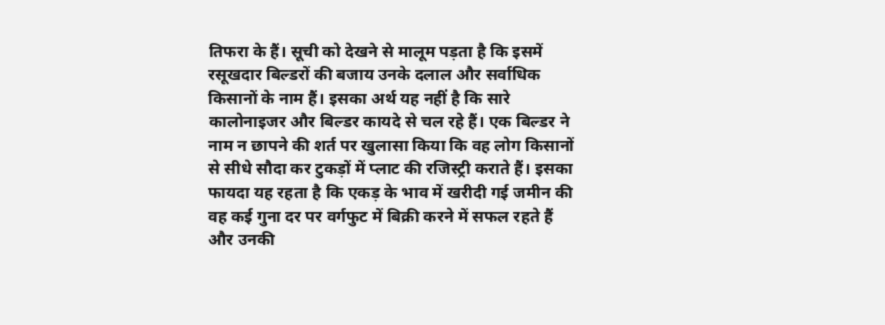तिफरा के हैं। सूची को देखने से मालूम पड़ता है कि इसमें रसूखदार बिल्डरों की बजाय उनके दलाल और सर्वाधिक किसानों के नाम हैं। इसका अर्थ यह नहीं है कि सारे कालोनाइजर और बिल्डर कायदे से चल रहे हैं। एक बिल्डर ने नाम न छापने की शर्त पर खुलासा किया कि वह लोग किसानों से सीधे सौदा कर टुकड़ों में प्लाट की रजिस्ट्री कराते हैं। इसका फायदा यह रहता है कि एकड़ के भाव में खरीदी गई जमीन की वह कई गुना दर पर वर्गफुट में बिक्री करने में सफल रहते हैं और उनकी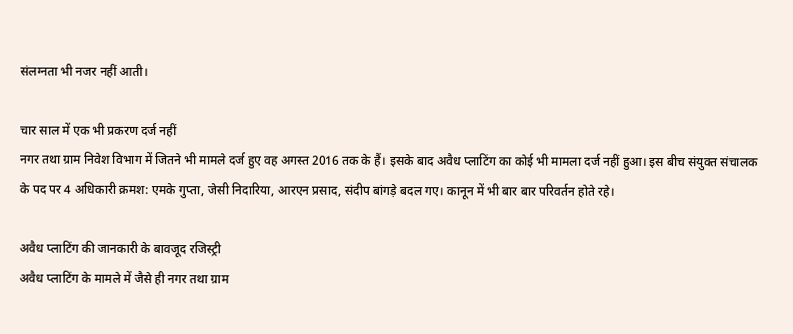संलग्नता भी नजर नहीं आती।

चार साल में एक भी प्रकरण दर्ज नहीं
नगर तथा ग्राम निवेश विभाग में जितने भी मामले दर्ज हुए वह अगस्त 2016 तक के हैं। इसके बाद अवैध प्लाटिंग का कोई भी मामला दर्ज नहीं हुआ। इस बीच संयुक्त संचालक के पद पर 4 अधिकारी क्रमश: एमके गुप्ता, जेसी निदारिया, आरएन प्रसाद, संदीप बांगड़े बदल गए। कानून में भी बार बार परिवर्तन होते रहे।

अवैध प्लाटिंग की जानकारी के बावजूद रजिस्ट्री
अवैध प्लाटिंग के मामले में जैसे ही नगर तथा ग्राम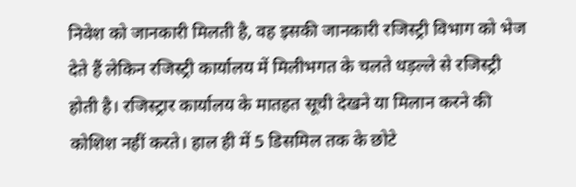निवेश को जानकारी मिलती है, वह इसकी जानकारी रजिस्ट्री विभाग को भेज देते हैं लेकिन रजिस्ट्री कार्यालय में मिलीभगत के चलते धड़ल्ले से रजिस्ट्री होती है। रजिस्ट्रार कार्यालय के मातहत सूची देखने या मिलान करने की कोशिश नहीं करते। हाल ही में 5 डिसमिल तक के छोटे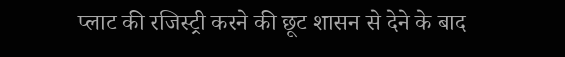प्लाट की रजिस्ट्री करने की छूट शासन से देने के बाद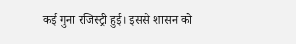कई गुना रजिस्ट्री हुई। इससे शासन को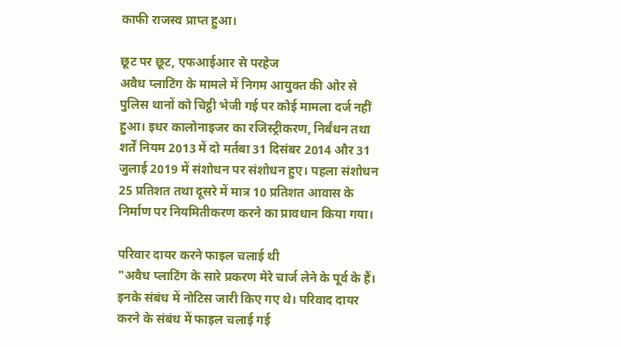काफी राजस्व प्राप्त हुआ।

छूट पर छूट, एफआईआर से परहेज
अवैध प्लाटिंग के मामले में निगम आयुक्त की ओर से पुलिस थानों को चिट्ठी भेजी गई पर कोई मामला दर्ज नहीं हुआ। इधर कालोनाइजर का रजिस्ट्रीकरण, निर्बंधन तथा शर्तें नियम 2013 में दो मर्तबा 31 दिसंबर 2014 और 31 जुलाई 2019 में संशोधन पर संशोधन हुए। पहला संशोधन 25 प्रतिशत तथा दूसरे में मात्र 10 प्रतिशत आवास के निर्माण पर नियमितीकरण करने का प्रावधान किया गया।

परिवार दायर करने फाइल चलाई थी
"अवैध प्लाटिंग के सारे प्रकरण मेरे चार्ज लेने के पूर्व के हैं। इनके संबंध में नोटिस जारी किए गए थे। परिवाद दायर करने के संबंध में फाइल चलाई गई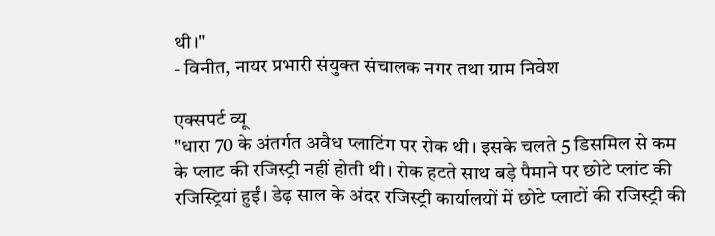थी।"
- विनीत, नायर प्रभारी संयुक्त संचालक नगर तथा ग्राम निवेश

एक्सपर्ट व्यू
"धारा 70 के अंतर्गत अवैध प्लाटिंग पर रोक थी। इसके चलते 5 डिसमिल से कम के प्लाट की रजिस्ट्री नहीं होती थी। रोक हटते साथ बड़े पैमाने पर छोटे प्लांट की रजिस्ट्रियां हुईं। डेढ़ साल के अंदर रजिस्ट्री कार्यालयों में छोटे प्लाटों की रजिस्ट्री की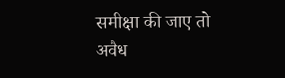समीक्षा की जाए तो अवैध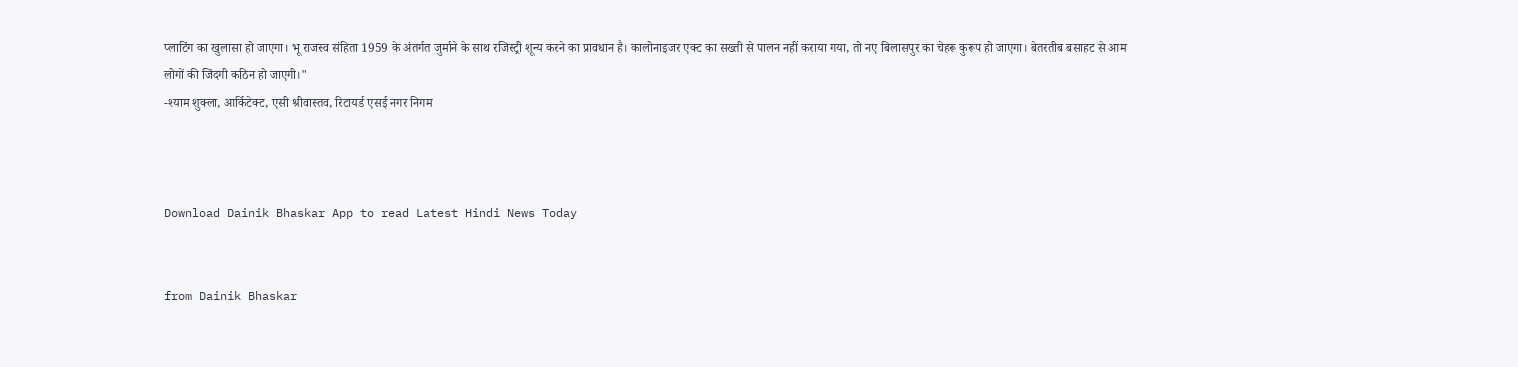प्लाटिंग का खुलासा हो जाएगा। भू राजस्व संहिता 1959 के अंतर्गत जुर्माने के साथ रजिस्ट्री शून्य करने का प्रावधान है। कालोनाइजर एक्ट का सख्ती से पालन नहीं कराया गया, तो नए बिलासपुर का चेहरू कुरूप हो जाएगा। बेतरतीब बसाहट से आम लोगों की जिंदगी कठिन हो जाएगी।"
-श्याम शुक्ला, आर्किटेक्ट, एसी श्रीवास्तव, रिटायर्ड एसई नगर निगम



Download Dainik Bhaskar App to read Latest Hindi News Today


from Dainik Bhaskar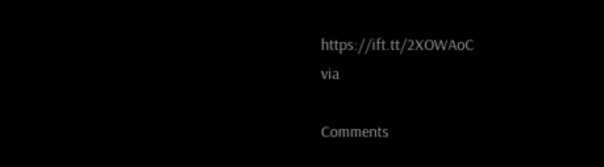https://ift.tt/2XOWAoC
via

Comments